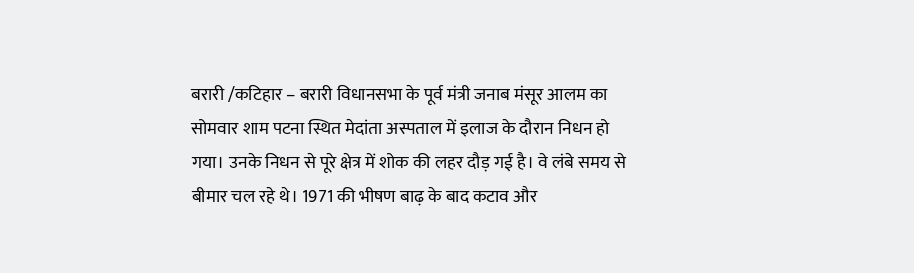बरारी /कटिहार – बरारी विधानसभा के पूर्व मंत्री जनाब मंसूर आलम का सोमवार शाम पटना स्थित मेदांता अस्पताल में इलाज के दौरान निधन हो गया। उनके निधन से पूरे क्षेत्र में शोक की लहर दौड़ गई है। वे लंबे समय से बीमार चल रहे थे। 1971 की भीषण बाढ़ के बाद कटाव और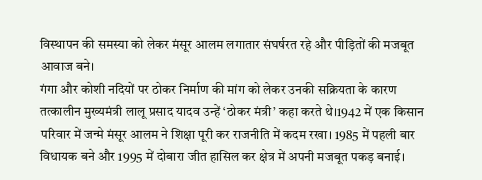विस्थापन की समस्या को लेकर मंसूर आलम लगातार संघर्षरत रहे और पीड़ितों की मजबूत आवाज बने।
गंगा और कोशी नदियों पर ठोकर निर्माण की मांग को लेकर उनकी सक्रियता के कारण तत्कालीन मुख्यमंत्री लालू प्रसाद यादव उन्हें ‘ठोकर मंत्री’ कहा करते थे।1942 में एक किसान परिवार में जन्मे मंसूर आलम ने शिक्षा पूरी कर राजनीति में कदम रखा। 1985 में पहली बार विधायक बने और 1995 में दोबारा जीत हासिल कर क्षेत्र में अपनी मजबूत पकड़ बनाई।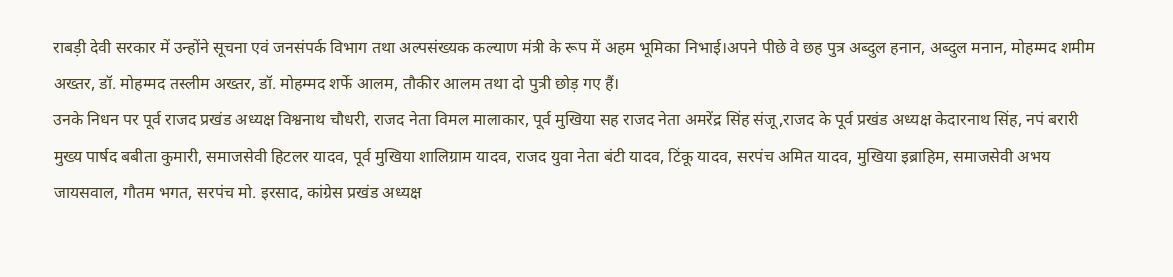राबड़ी देवी सरकार में उन्होंने सूचना एवं जनसंपर्क विभाग तथा अल्पसंख्यक कल्याण मंत्री के रूप में अहम भूमिका निभाई।अपने पीछे वे छह पुत्र अब्दुल हनान, अब्दुल मनान, मोहम्मद शमीम अख्तर, डॉ. मोहम्मद तस्लीम अख्तर, डॉ. मोहम्मद शर्फे आलम, तौकीर आलम तथा दो पुत्री छोड़ गए हैं।
उनके निधन पर पूर्व राजद प्रखंड अध्यक्ष विश्वनाथ चौधरी, राजद नेता विमल मालाकार, पूर्व मुखिया सह राजद नेता अमरेंद्र सिंह संजू,राजद के पूर्व प्रखंड अध्यक्ष केदारनाथ सिंह, नपं बरारी मुख्य पार्षद बबीता कुमारी, समाजसेवी हिटलर यादव, पूर्व मुखिया शालिग्राम यादव, राजद युवा नेता बंटी यादव, टिंकू यादव, सरपंच अमित यादव, मुखिया इब्राहिम, समाजसेवी अभय जायसवाल, गौतम भगत, सरपंच मो. इरसाद, कांग्रेस प्रखंड अध्यक्ष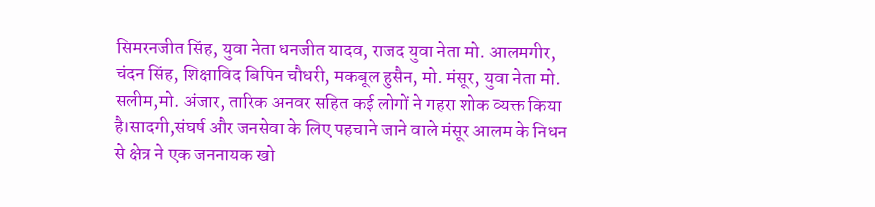सिमरनजीत सिंह, युवा नेता धनजीत यादव, राजद युवा नेता मो. आलमगीर, चंदन सिंह, शिक्षाविद बिपिन चौधरी, मकबूल हुसैन, मो. मंसूर, युवा नेता मो. सलीम,मो. अंजार, तारिक अनवर सहित कई लोगों ने गहरा शोक व्यक्त किया है।सादगी,संघर्ष और जनसेवा के लिए पहचाने जाने वाले मंसूर आलम के निधन से क्षेत्र ने एक जननायक खो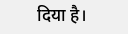दिया है।